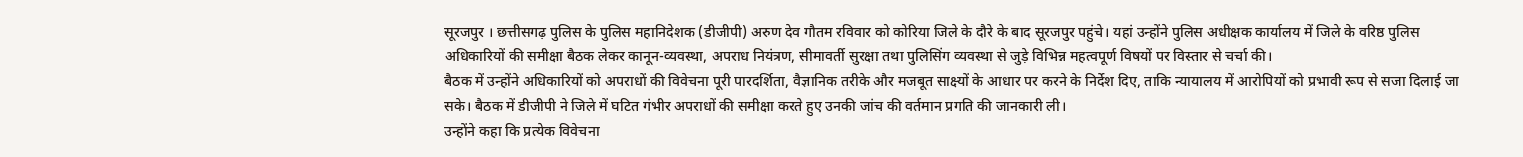सूरजपुर । छत्तीसगढ़ पुलिस के पुलिस महानिदेशक (डीजीपी) अरुण देव गौतम रविवार को कोरिया जिले के दौरे के बाद सूरजपुर पहुंचे। यहां उन्होंने पुलिस अधीक्षक कार्यालय में जिले के वरिष्ठ पुलिस अधिकारियों की समीक्षा बैठक लेकर कानून-व्यवस्था, अपराध नियंत्रण, सीमावर्ती सुरक्षा तथा पुलिसिंग व्यवस्था से जुड़े विभिन्न महत्वपूर्ण विषयों पर विस्तार से चर्चा की।
बैठक में उन्होंने अधिकारियों को अपराधों की विवेचना पूरी पारदर्शिता, वैज्ञानिक तरीके और मजबूत साक्ष्यों के आधार पर करने के निर्देश दिए, ताकि न्यायालय में आरोपियों को प्रभावी रूप से सजा दिलाई जा सके। बैठक में डीजीपी ने जिले में घटित गंभीर अपराधों की समीक्षा करते हुए उनकी जांच की वर्तमान प्रगति की जानकारी ली।
उन्होंने कहा कि प्रत्येक विवेचना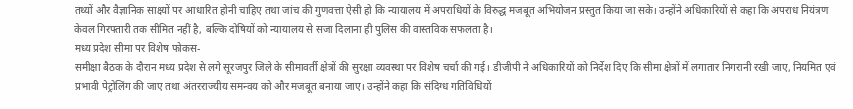तथ्यों और वैज्ञानिक साक्ष्यों पर आधारित होनी चाहिए तथा जांच की गुणवत्ता ऐसी हो कि न्यायालय में अपराधियों के विरुद्ध मजबूत अभियोजन प्रस्तुत किया जा सके। उन्होंने अधिकारियों से कहा कि अपराध नियंत्रण केवल गिरफ्तारी तक सीमित नहीं है, बल्कि दोषियों को न्यायालय से सजा दिलाना ही पुलिस की वास्तविक सफलता है।
मध्य प्रदेश सीमा पर विशेष फोकस-
समीक्षा बैठक के दौरान मध्य प्रदेश से लगे सूरजपुर जिले के सीमावर्ती क्षेत्रों की सुरक्षा व्यवस्था पर विशेष चर्चा की गई। डीजीपी ने अधिकारियों को निर्देश दिए कि सीमा क्षेत्रों में लगातार निगरानी रखी जाए, नियमित एवं प्रभावी पेट्रोलिंग की जाए तथा अंतरराज्यीय समन्वय को और मजबूत बनाया जाए। उन्होंने कहा कि संदिग्ध गतिविधियों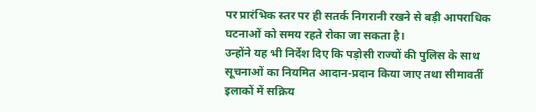पर प्रारंभिक स्तर पर ही सतर्क निगरानी रखने से बड़ी आपराधिक घटनाओं को समय रहते रोका जा सकता है।
उन्होंने यह भी निर्देश दिए कि पड़ोसी राज्यों की पुलिस के साथ सूचनाओं का नियमित आदान-प्रदान किया जाए तथा सीमावर्ती इलाकों में सक्रिय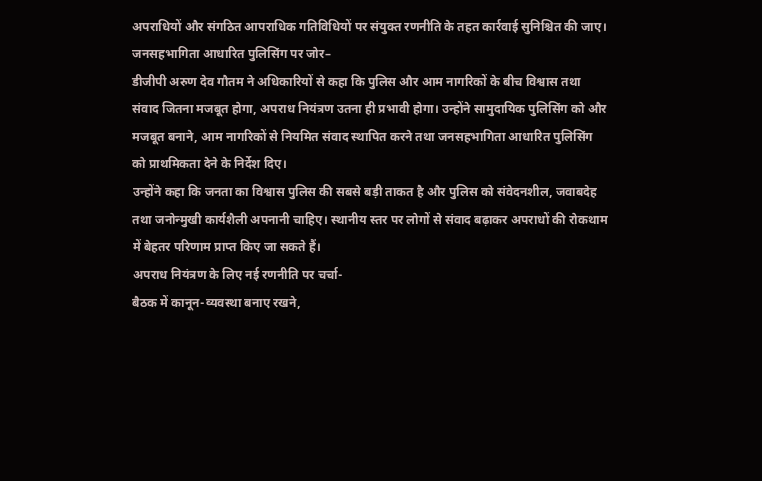अपराधियों और संगठित आपराधिक गतिविधियों पर संयुक्त रणनीति के तहत कार्रवाई सुनिश्चित की जाए।
जनसहभागिता आधारित पुलिसिंग पर जोर–
डीजीपी अरुण देव गौतम ने अधिकारियों से कहा कि पुलिस और आम नागरिकों के बीच विश्वास तथा संवाद जितना मजबूत होगा, अपराध नियंत्रण उतना ही प्रभावी होगा। उन्होंने सामुदायिक पुलिसिंग को और मजबूत बनाने, आम नागरिकों से नियमित संवाद स्थापित करने तथा जनसहभागिता आधारित पुलिसिंग को प्राथमिकता देने के निर्देश दिए।
उन्होंने कहा कि जनता का विश्वास पुलिस की सबसे बड़ी ताकत है और पुलिस को संवेदनशील, जवाबदेह तथा जनोन्मुखी कार्यशैली अपनानी चाहिए। स्थानीय स्तर पर लोगों से संवाद बढ़ाकर अपराधों की रोकथाम में बेहतर परिणाम प्राप्त किए जा सकते हैं।
अपराध नियंत्रण के लिए नई रणनीति पर चर्चा-
बैठक में कानून-व्यवस्था बनाए रखने,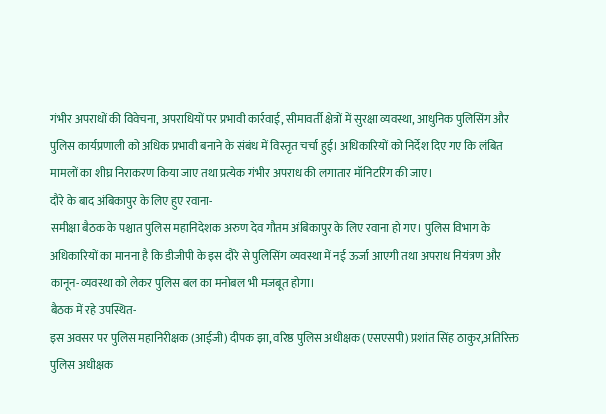गंभीर अपराधों की विवेचना, अपराधियों पर प्रभावी कार्रवाई, सीमावर्ती क्षेत्रों में सुरक्षा व्यवस्था, आधुनिक पुलिसिंग और पुलिस कार्यप्रणाली को अधिक प्रभावी बनाने के संबंध में विस्तृत चर्चा हुई। अधिकारियों को निर्देश दिए गए कि लंबित मामलों का शीघ्र निराकरण किया जाए तथा प्रत्येक गंभीर अपराध की लगातार मॉनिटरिंग की जाए।
दौरे के बाद अंबिकापुर के लिए हुए रवाना-
समीक्षा बैठक के पश्चात पुलिस महानिदेशक अरुण देव गौतम अंबिकापुर के लिए रवाना हो गए। पुलिस विभाग के अधिकारियों का मानना है कि डीजीपी के इस दौरे से पुलिसिंग व्यवस्था में नई ऊर्जा आएगी तथा अपराध नियंत्रण और कानून-व्यवस्था को लेकर पुलिस बल का मनोबल भी मजबूत होगा।
बैठक में रहे उपस्थित-
इस अवसर पर पुलिस महानिरीक्षक (आईजी) दीपक झा, वरिष्ठ पुलिस अधीक्षक (एसएसपी) प्रशांत सिंह ठाकुर,अतिरिक्त पुलिस अधीक्षक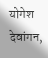योगेश देवांगन,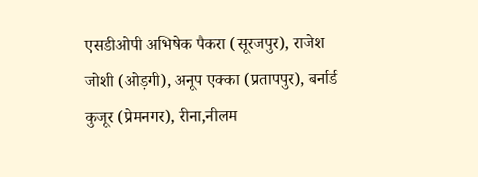एसडीओपी अभिषेक पैकरा (सूरजपुर), राजेश जोशी (ओड़गी), अनूप एक्का (प्रतापपुर), बर्नार्ड कुजूर (प्रेमनगर), रीना,नीलम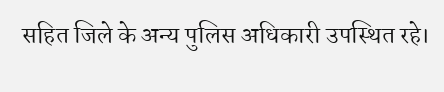सहित जिले के अन्य पुलिस अधिकारी उपस्थित रहे।